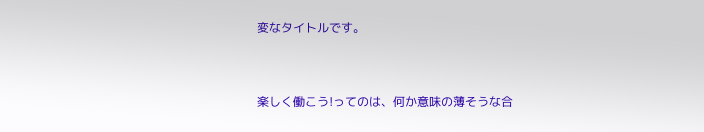変なタイトルです。


楽しく働こう!ってのは、何か意味の薄そうな合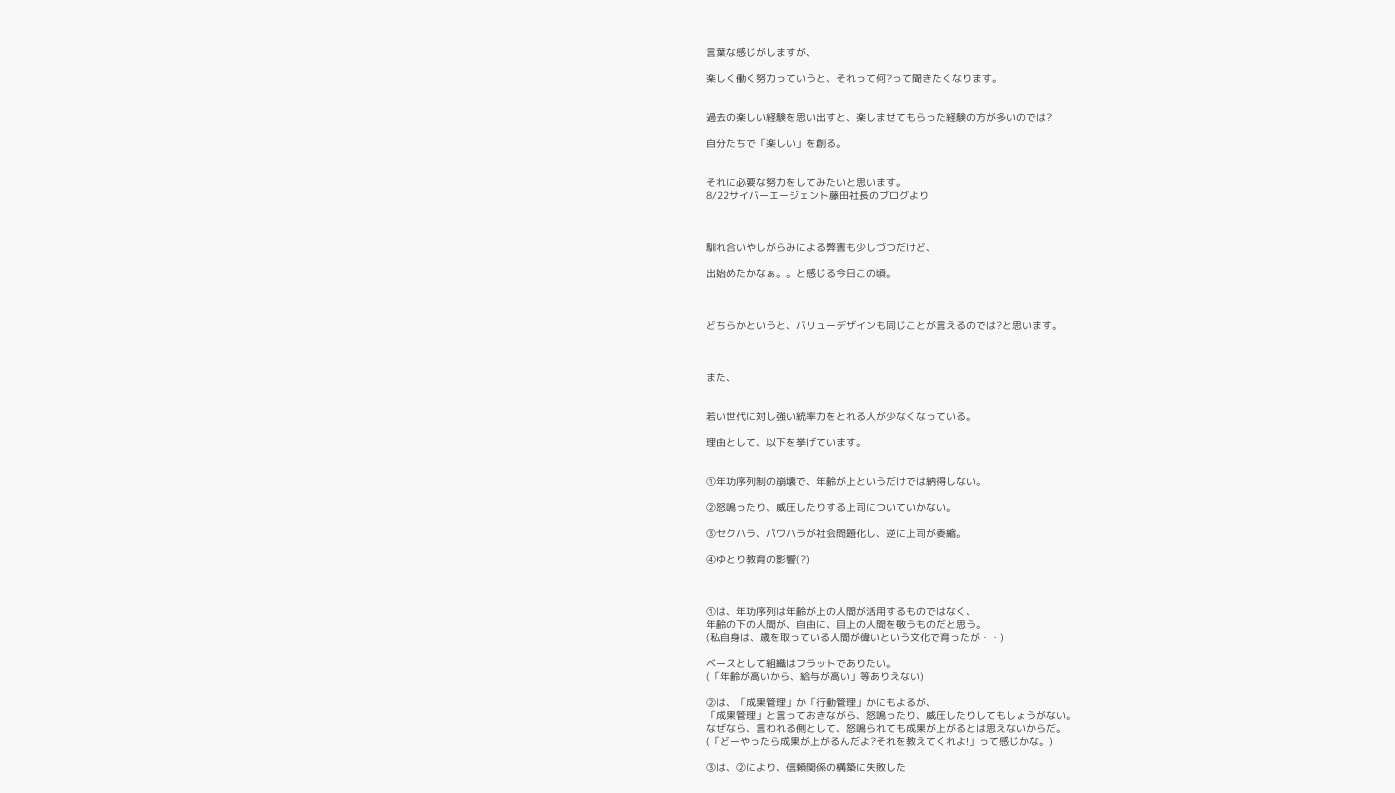言葉な感じがしますが、

楽しく働く努力っていうと、それって何?って聞きたくなります。


過去の楽しい経験を思い出すと、楽しませてもらった経験の方が多いのでは?

自分たちで「楽しい」を創る。


それに必要な努力をしてみたいと思います。
8/22サイバーエージェント藤田社長のブログより



馴れ合いやしがらみによる弊害も少しづつだけど、

出始めたかなぁ。。と感じる今日この頃。



どちらかというと、バリューデザインも同じことが言えるのでは?と思います。



また、


若い世代に対し強い統率力をとれる人が少なくなっている。

理由として、以下を挙げています。


①年功序列制の崩壊で、年齢が上というだけでは納得しない。

②怒鳴ったり、威圧したりする上司についていかない。

③セクハラ、パワハラが社会問題化し、逆に上司が委縮。

④ゆとり教育の影響(?)



①は、年功序列は年齢が上の人間が活用するものではなく、
年齢の下の人間が、自由に、目上の人間を敬うものだと思う。
(私自身は、歳を取っている人間が偉いという文化で育ったが・・)

ベースとして組織はフラットでありたい。
(「年齢が高いから、給与が高い」等ありえない)

②は、「成果管理」か「行動管理」かにもよるが、
「成果管理」と言っておきながら、怒鳴ったり、威圧したりしてもしょうがない。
なぜなら、言われる側として、怒鳴られても成果が上がるとは思えないからだ。
(「どーやったら成果が上がるんだよ?それを教えてくれよ!」って感じかな。)

③は、②により、信頼関係の構築に失敗した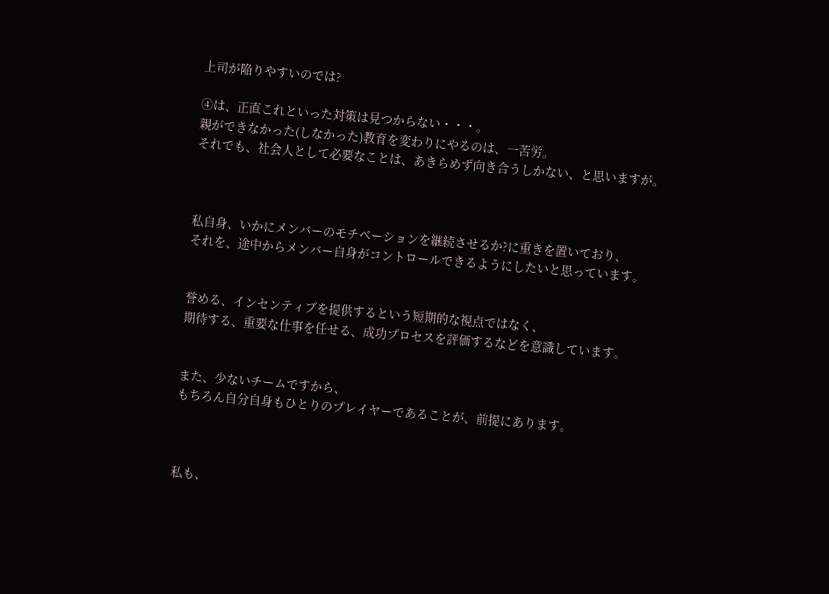上司が陥りやすいのでは?

④は、正直これといった対策は見つからない・・・。
親ができなかった(しなかった)教育を変わりにやるのは、一苦労。
それでも、社会人として必要なことは、あきらめず向き合うしかない、と思いますが。



私自身、いかにメンバーのモチベーションを継続させるか?に重きを置いており、
それを、途中からメンバー自身がコントロールできるようにしたいと思っています。


誉める、インセンティブを提供するという短期的な視点ではなく、
期待する、重要な仕事を任せる、成功プロセスを評価するなどを意識しています。


また、少ないチームですから、
もちろん自分自身もひとりのプレイヤーであることが、前提にあります。



私も、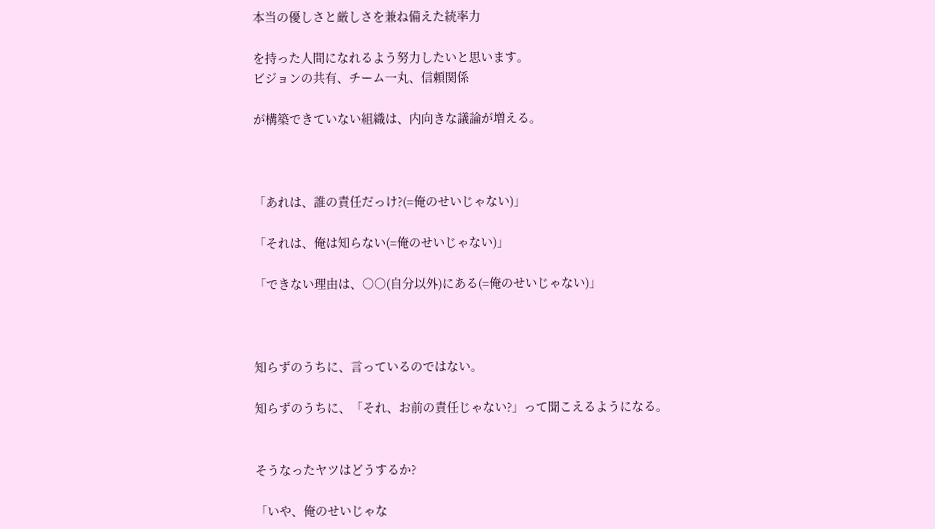本当の優しさと厳しさを兼ね備えた統率力

を持った人間になれるよう努力したいと思います。
ビジョンの共有、チーム一丸、信頼関係

が構築できていない組織は、内向きな議論が増える。



「あれは、誰の責任だっけ?(=俺のせいじゃない)」

「それは、俺は知らない(=俺のせいじゃない)」

「できない理由は、○○(自分以外)にある(=俺のせいじゃない)」



知らずのうちに、言っているのではない。

知らずのうちに、「それ、お前の責任じゃない?」って聞こえるようになる。


そうなったヤツはどうするか?

「いや、俺のせいじゃな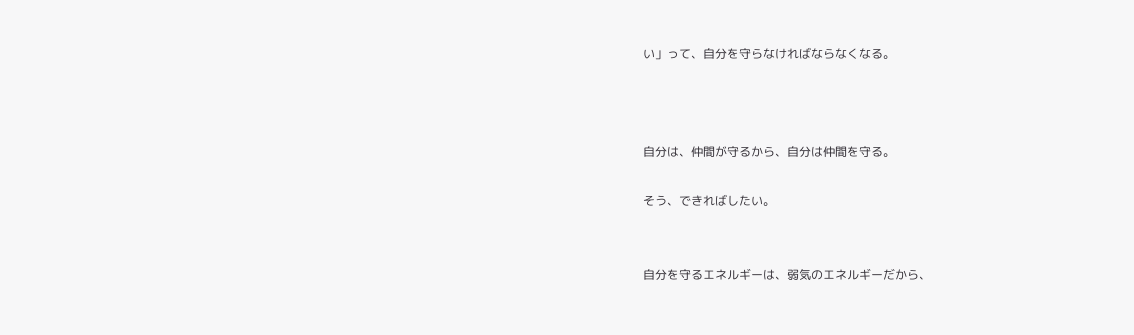い」って、自分を守らなければならなくなる。



自分は、仲間が守るから、自分は仲間を守る。

そう、できればしたい。


自分を守るエネルギーは、弱気のエネルギーだから、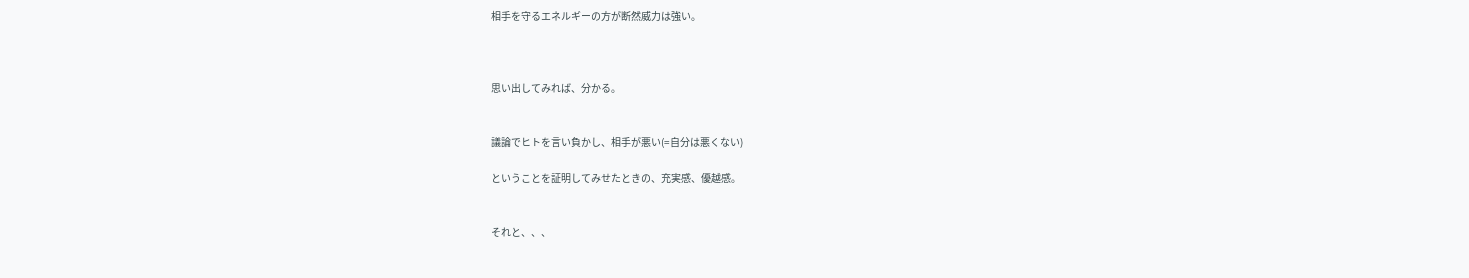相手を守るエネルギーの方が断然威力は強い。



思い出してみれば、分かる。


議論でヒトを言い負かし、相手が悪い(=自分は悪くない)

ということを証明してみせたときの、充実感、優越感。


それと、、、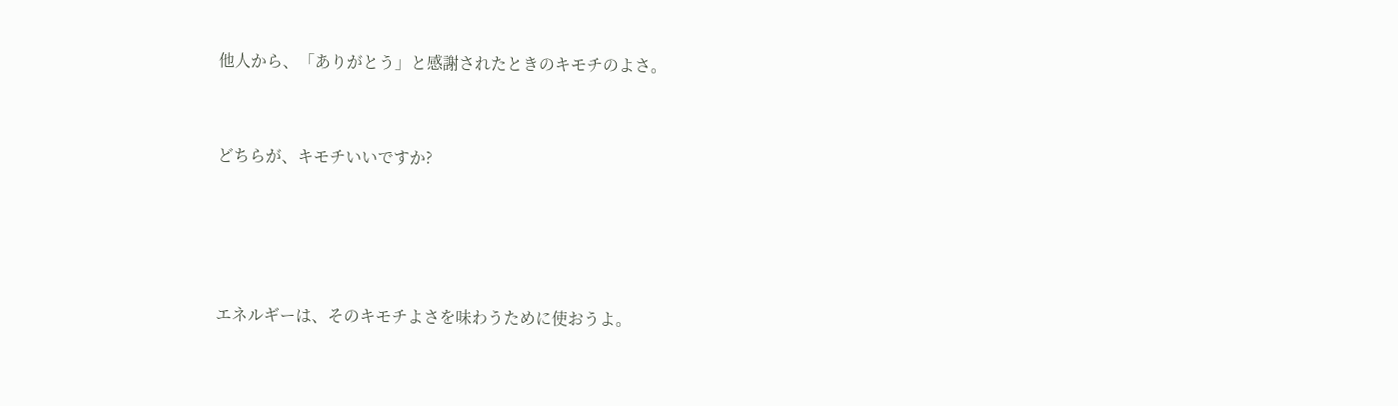他人から、「ありがとう」と感謝されたときのキモチのよさ。


どちらが、キモチいいですか?




エネルギーは、そのキモチよさを味わうために使おうよ。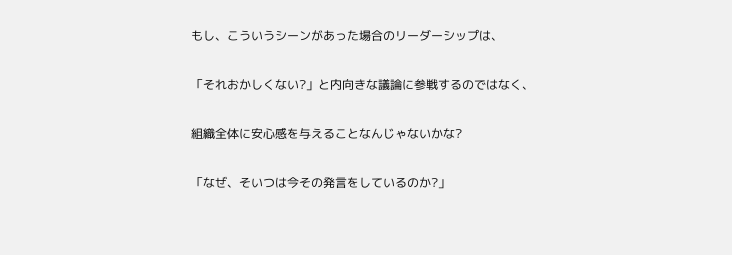もし、こういうシーンがあった場合のリーダーシップは、

「それおかしくない?」と内向きな議論に参戦するのではなく、

組織全体に安心感を与えることなんじゃないかな?

「なぜ、そいつは今その発言をしているのか?」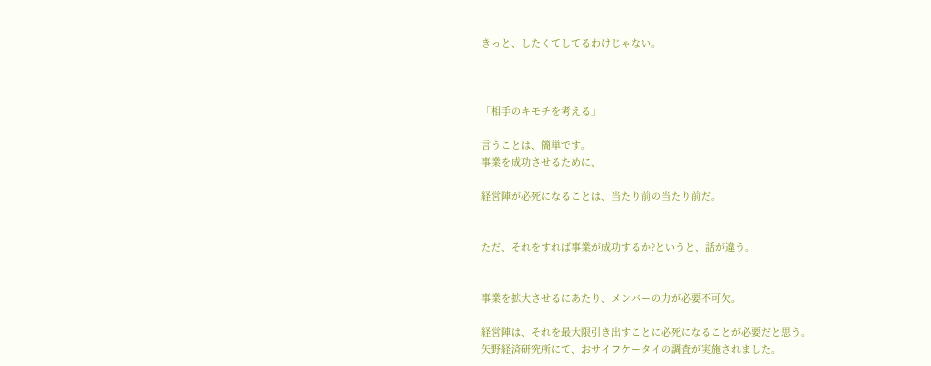きっと、したくてしてるわけじゃない。



「相手のキモチを考える」

言うことは、簡単です。
事業を成功させるために、

経営陣が必死になることは、当たり前の当たり前だ。


ただ、それをすれば事業が成功するか?というと、話が違う。


事業を拡大させるにあたり、メンバーの力が必要不可欠。

経営陣は、それを最大限引き出すことに必死になることが必要だと思う。
矢野経済研究所にて、おサイフケータイの調査が実施されました。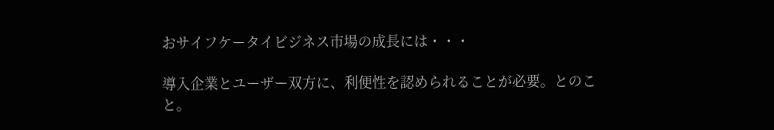おサイフケータイビジネス市場の成長には・・・

導入企業とユーザー双方に、利便性を認められることが必要。とのこと。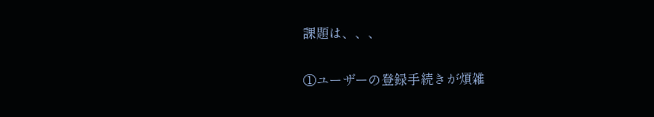課題は、、、

①ユーザーの登録手続きが煩雑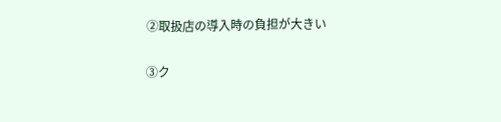②取扱店の導入時の負担が大きい

③ク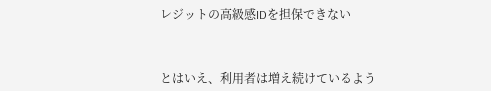レジットの高級感IDを担保できない



とはいえ、利用者は増え続けているよう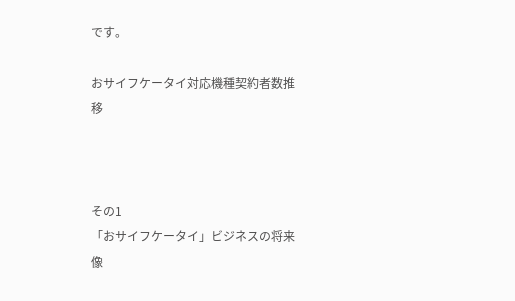です。

おサイフケータイ対応機種契約者数推移



その1
「おサイフケータイ」ビジネスの将来像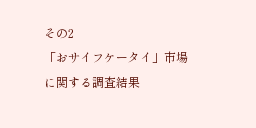その2
「おサイフケータイ」市場に関する調査結果